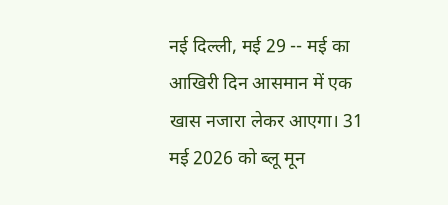नई दिल्ली, मई 29 -- मई का आखिरी दिन आसमान में एक खास नजारा लेकर आएगा। 31 मई 2026 को ब्लू मून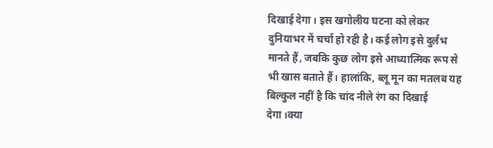दिखाई देगा। इस खगोलीय घटना को लेकर दुनियाभर में चर्चा हो रही है। कई लोग इसे दुर्लभ मानते हैं, जबकि कुछ लोग इसे आध्यात्मिक रूप से भी खास बताते हैं। हालांकि, ब्लू मून का मतलब यह बिल्कुल नहीं है कि चांद नीले रंग का दिखाई देगा।क्या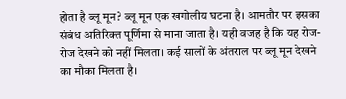होता है ब्लू मून? ब्लू मून एक खगोलीय घटना है। आमतौर पर इसका संबंध अतिरिक्त पूर्णिमा से माना जाता है। यही वजह है कि यह रोज-रोज देखने को नहीं मिलता। कई सालों के अंतराल पर ब्लू मून देखने का मौका मिलता है।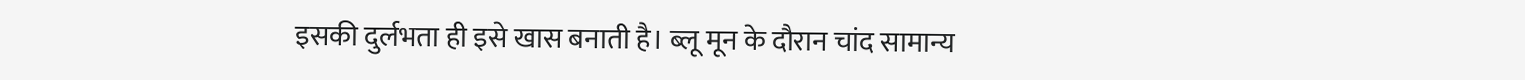इसकी दुर्लभता ही इसे खास बनाती है। ब्लू मून के दौरान चांद सामान्य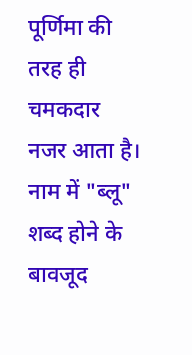पूर्णिमा की तरह ही चमकदार नजर आता है। नाम में "ब्लू" शब्द होने के बावजूद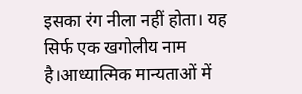इसका रंग नीला नहीं होता। यह सिर्फ एक खगोलीय नाम है।आध्यात्मिक मान्यताओं में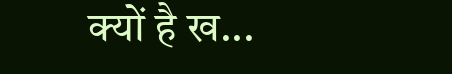क्यों है ख...